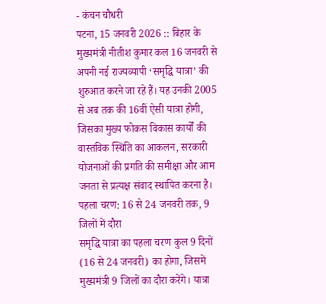- कंचन चौधरी
पटना, 15 जनवरी 2026 :: बिहार के मुख्यमंत्री नीतीश कुमार कल 16 जनवरी से अपनी नई राज्यव्यापी ‘समृद्धि यात्रा’ की शुरुआत करने जा रहे हैं। यह उनकी 2005 से अब तक की 16वीं ऐसी यात्रा होगी, जिसका मुख्य फोकस विकास कार्यों की वास्तविक स्थिति का आकलन, सरकारी योजनाओं की प्रगति की समीक्षा और आम जनता से प्रत्यक्ष संवाद स्थापित करना है।
पहला चरण: 16 से 24 जनवरी तक, 9 जिलों में दौरा
समृद्धि यात्रा का पहला चरण कुल 9 दिनों (16 से 24 जनवरी) का होगा, जिसमें मुख्यमंत्री 9 जिलों का दौरा करेंगे। यात्रा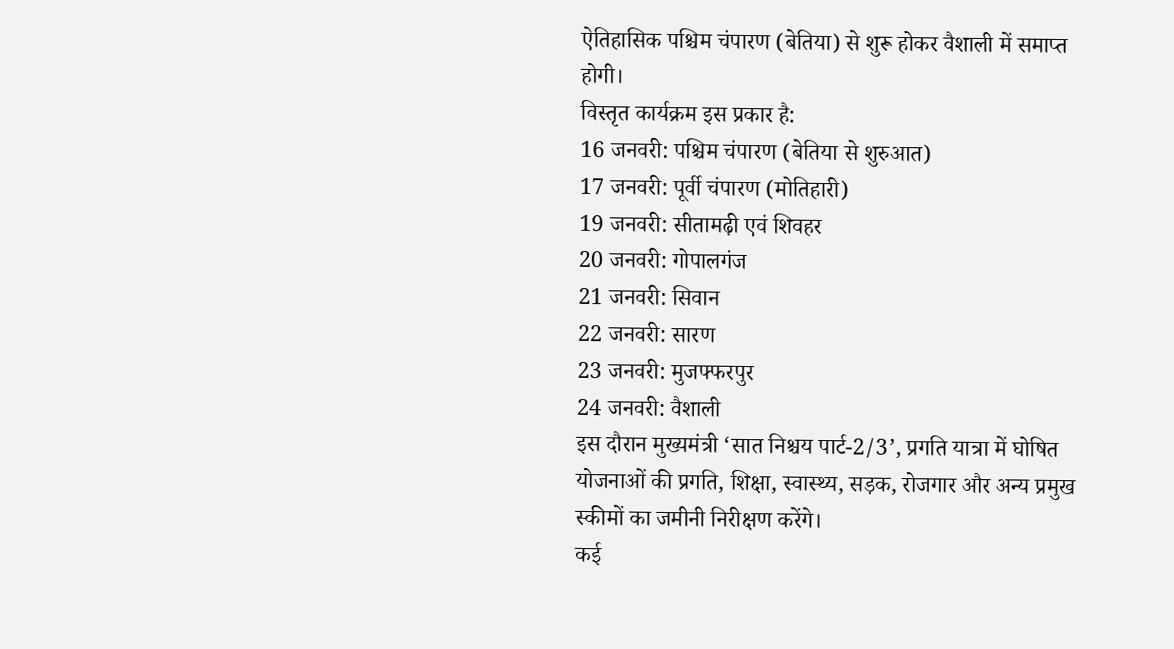ऐतिहासिक पश्चिम चंपारण (बेतिया) से शुरू होकर वैशाली में समाप्त होगी।
विस्तृत कार्यक्रम इस प्रकार है:
16 जनवरी: पश्चिम चंपारण (बेतिया से शुरुआत)
17 जनवरी: पूर्वी चंपारण (मोतिहारी)
19 जनवरी: सीतामढ़ी एवं शिवहर
20 जनवरी: गोपालगंज
21 जनवरी: सिवान
22 जनवरी: सारण
23 जनवरी: मुजफ्फरपुर
24 जनवरी: वैशाली
इस दौरान मुख्यमंत्री ‘सात निश्चय पार्ट-2/3’, प्रगति यात्रा में घोषित योजनाओं की प्रगति, शिक्षा, स्वास्थ्य, सड़क, रोजगार और अन्य प्रमुख स्कीमों का जमीनी निरीक्षण करेंगे।
कई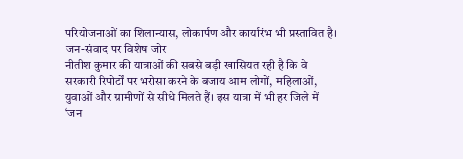परियोजनाओं का शिलान्यास, लोकार्पण और कार्यारंभ भी प्रस्तावित है।
जन-संवाद पर विशेष जोर
नीतीश कुमार की यात्राओं की सबसे बड़ी खासियत रही है कि वे सरकारी रिपोर्टों पर भरोसा करने के बजाय आम लोगों, महिलाओं, युवाओं और ग्रामीणों से सीधे मिलते हैं। इस यात्रा में भी हर जिले में ‘जन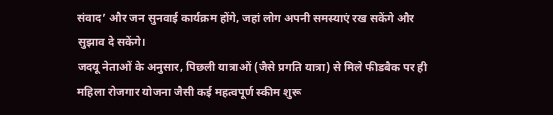संवाद’ और जन सुनवाई कार्यक्रम होंगे, जहां लोग अपनी समस्याएं रख सकेंगे और सुझाव दे सकेंगे।
जदयू नेताओं के अनुसार, पिछली यात्राओं (जैसे प्रगति यात्रा) से मिले फीडबैक पर ही महिला रोजगार योजना जैसी कई महत्वपूर्ण स्कीम शुरू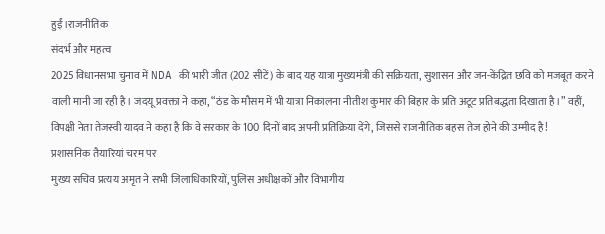हुईं।राजनीतिक
संदर्भ और महत्व
2025 विधानसभा चुनाव में NDA की भारी जीत (202 सीटें) के बाद यह यात्रा मुख्यमंत्री की सक्रियता, सुशासन और जन-केंद्रित छवि को मजबूत करने वाली मानी जा रही है। जदयू प्रवक्ता ने कहा, “ठंड के मौसम में भी यात्रा निकालना नीतीश कुमार की बिहार के प्रति अटूट प्रतिबद्धता दिखाता है।” वहीं, विपक्षी नेता तेजस्वी यादव ने कहा है कि वे सरकार के 100 दिनों बाद अपनी प्रतिक्रिया देंगे, जिससे राजनीतिक बहस तेज होने की उम्मीद है!
प्रशासनिक तैयारियां चरम पर
मुख्य सचिव प्रत्यय अमृत ने सभी जिलाधिकारियों, पुलिस अधीक्षकों और विभागीय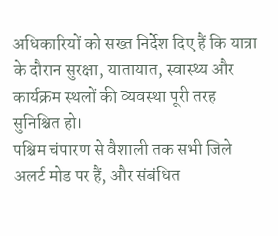अधिकारियों को सख्त निर्देश दिए हैं कि यात्रा के दौरान सुरक्षा, यातायात, स्वास्थ्य और कार्यक्रम स्थलों की व्यवस्था पूरी तरह सुनिश्चित हो।
पश्चिम चंपारण से वैशाली तक सभी जिले अलर्ट मोड पर हैं, और संबंधित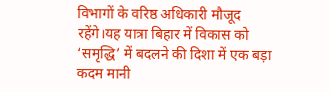विभागों के वरिष्ठ अधिकारी मौजूद रहेंगे।यह यात्रा बिहार में विकास को ‘समृद्धि’ में बदलने की दिशा में एक बड़ा कदम मानी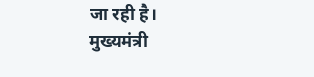जा रही है।
मुख्यमंत्री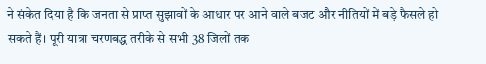ने संकेत दिया है कि जनता से प्राप्त सुझावों के आधार पर आने वाले बजट और नीतियों में बड़े फैसले हो सकते हैं। पूरी यात्रा चरणबद्ध तरीके से सभी 38 जिलों तक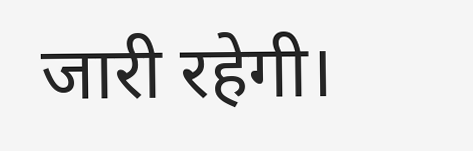जारी रहेगी।